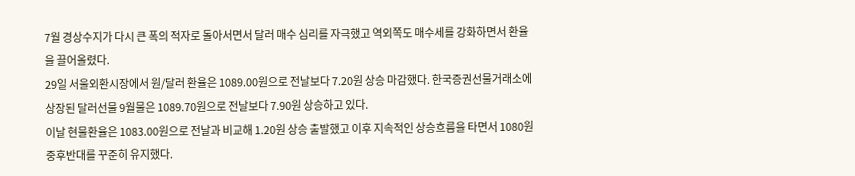7월 경상수지가 다시 큰 폭의 적자로 돌아서면서 달러 매수 심리를 자극했고 역외쪽도 매수세를 강화하면서 환율을 끌어올렸다.
29일 서울외환시장에서 원/달러 환율은 1089.00원으로 전날보다 7.20원 상승 마감했다. 한국증권선물거래소에 상장된 달러선물 9월물은 1089.70원으로 전날보다 7.90원 상승하고 있다.
이날 현물환율은 1083.00원으로 전날과 비교해 1.20원 상승 출발했고 이후 지속적인 상승흐름을 타면서 1080원 중후반대를 꾸준히 유지했다.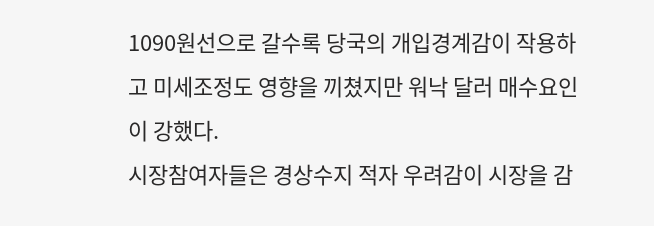1090원선으로 갈수록 당국의 개입경계감이 작용하고 미세조정도 영향을 끼쳤지만 워낙 달러 매수요인이 강했다.
시장참여자들은 경상수지 적자 우려감이 시장을 감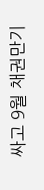싸고 9월 채권만기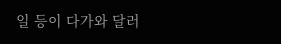일 등이 다가와 달러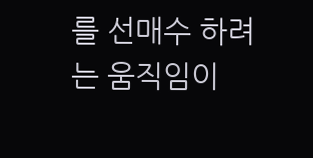를 선매수 하려는 움직임이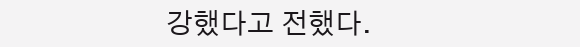강했다고 전했다.